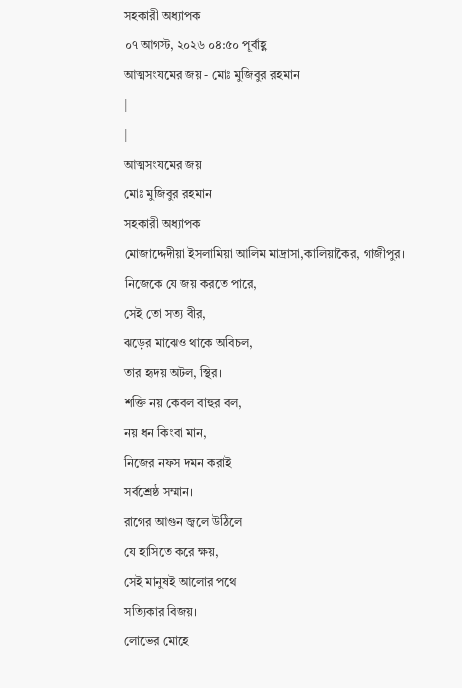সহকারী অধ্যাপক
০৭ আগস্ট, ২০২৬ ০৪:৫০ পূর্বাহ্ণ
আত্মসংযমের জয় - মোঃ মুজিবুর রহমান
|
|
আত্মসংযমের জয়
মোঃ মুজিবুর রহমান
সহকারী অধ্যাপক
মোজাদ্দেদীয়া ইসলামিয়া আলিম মাদ্রাসা,কালিয়াকৈর, গাজীপুর।
নিজেকে যে জয় করতে পারে,
সেই তো সত্য বীর,
ঝড়ের মাঝেও থাকে অবিচল,
তার হৃদয় অটল, স্থির।
শক্তি নয় কেবল বাহুর বল,
নয় ধন কিংবা মান,
নিজের নফস দমন করাই
সর্বশ্রেষ্ঠ সম্মান।
রাগের আগুন জ্বলে উঠিলে
যে হাসিতে করে ক্ষয়,
সেই মানুষই আলোর পথে
সত্যিকার বিজয়।
লোভের মোহে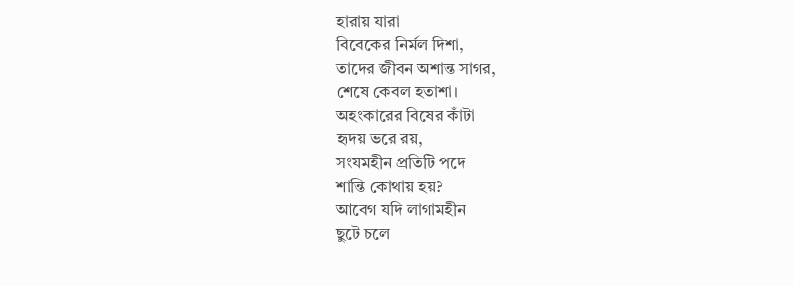হারায় যারা
বিবেকের নির্মল দিশা,
তাদের জীবন অশান্ত সাগর,
শেষে কেবল হতাশা।
অহংকারের বিষের কাঁটা
হৃদয় ভরে রয়,
সংযমহীন প্রতিটি পদে
শান্তি কোথায় হয়?
আবেগ যদি লাগামহীন
ছুটে চলে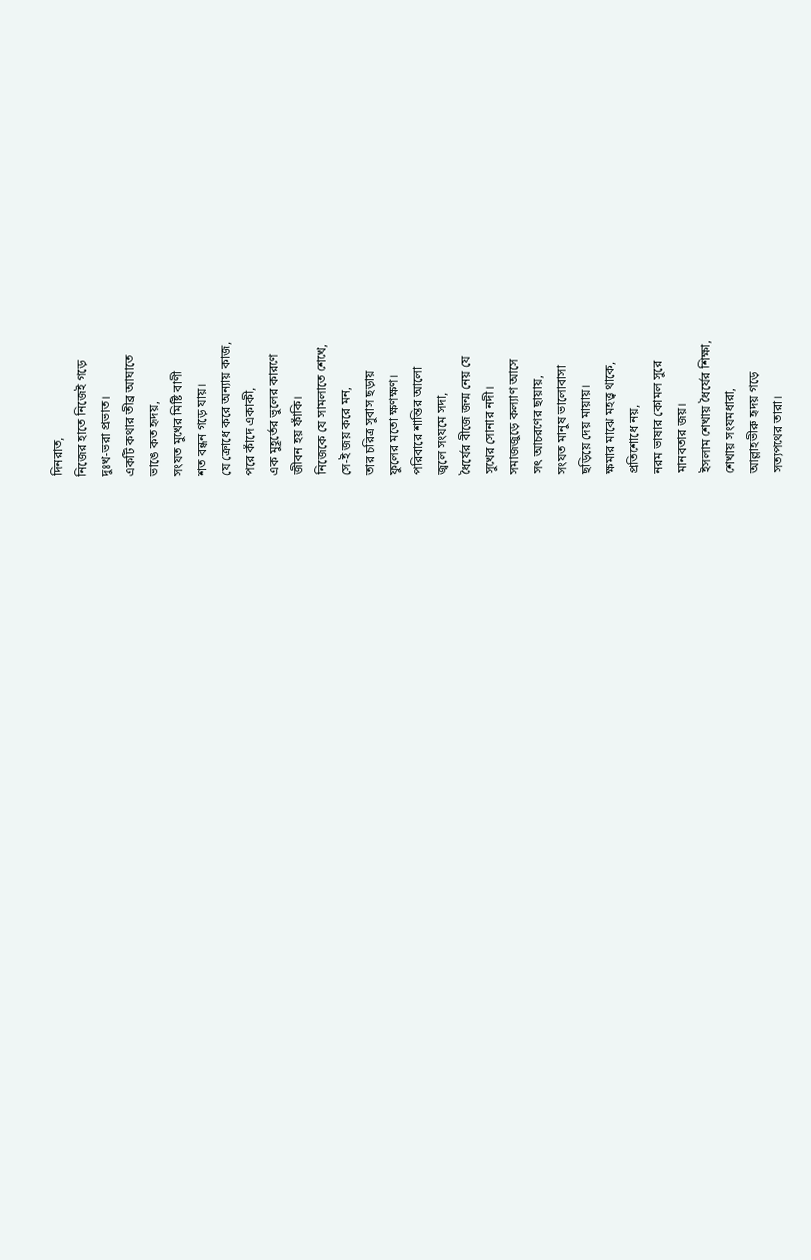দিনরাত,
নিজের হাতে নিজেই গড়ে
দুঃখ-ভরা প্রভাত।
একটি কথার তীব্র আঘাতে
ভাঙে কত হৃদয়,
সংযত মুখের মিষ্টি বাণী
শত বন্ধন গড়ে যায়।
যে ক্রোধে করে অন্যায় কাজ,
পরে কাঁদে একাকী,
এক মুহূর্তের ভুলের কারণে
জীবন হয় ফাঁকি।
নিজেকে যে সামলাতে শেখে,
সে-ই জয় করে মন,
তার চরিত্র সুবাস ছড়ায়
ফুলের মতো ক্ষণক্ষণ।
পরিবারে শান্তির আলো
জ্বলে সংযমে সদা,
ধৈর্যের বীজে জন্ম নেয় যে
সুখের সোনার নদী।
সমাজজুড়ে কল্যাণ আসে
সৎ আচরণের ছায়ায়,
সংযত মানুষ ভালোবাসা
ছড়িয়ে দেয় মায়ায়।
ক্ষমার মাঝে মহত্ত্ব থাকে,
প্রতিশোধে নয়,
নরম ভাষার কোমল সুরে
মানবতার জয়।
ইসলাম শেখায় ধৈর্যের শিক্ষা,
শেখায় সংযমধারা,
আল্লাহভীরু হৃদয় গড়ে
সত্যপথের তারা।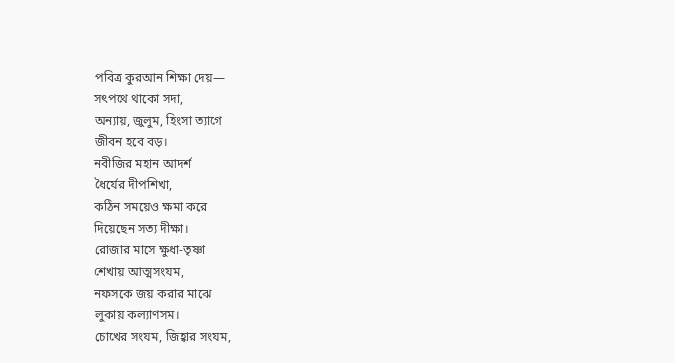পবিত্র কুরআন শিক্ষা দেয়—
সৎপথে থাকো সদা,
অন্যায়, জুলুম, হিংসা ত্যাগে
জীবন হবে বড়।
নবীজির মহান আদর্শ
ধৈর্যের দীপশিখা,
কঠিন সময়েও ক্ষমা করে
দিয়েছেন সত্য দীক্ষা।
রোজার মাসে ক্ষুধা-তৃষ্ণা
শেখায় আত্মসংযম,
নফসকে জয় করার মাঝে
লুকায় কল্যাণসম।
চোখের সংযম, জিহ্বার সংযম,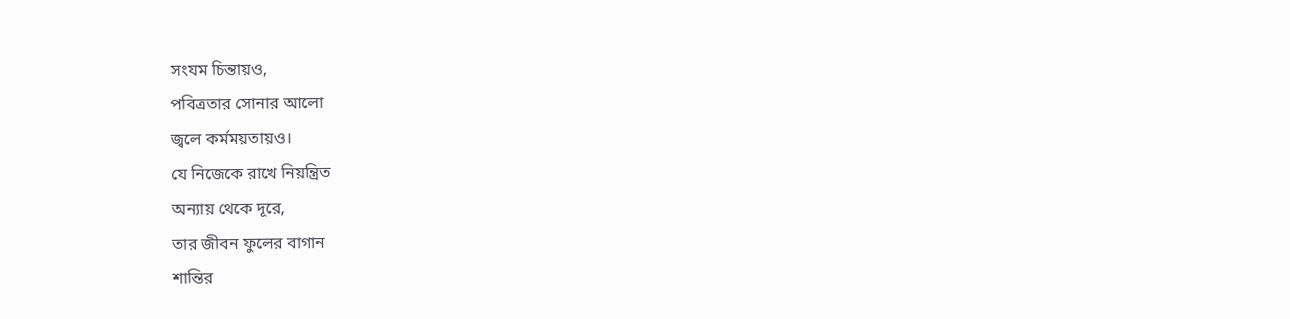সংযম চিন্তায়ও,
পবিত্রতার সোনার আলো
জ্বলে কর্মময়তায়ও।
যে নিজেকে রাখে নিয়ন্ত্রিত
অন্যায় থেকে দূরে,
তার জীবন ফুলের বাগান
শান্তির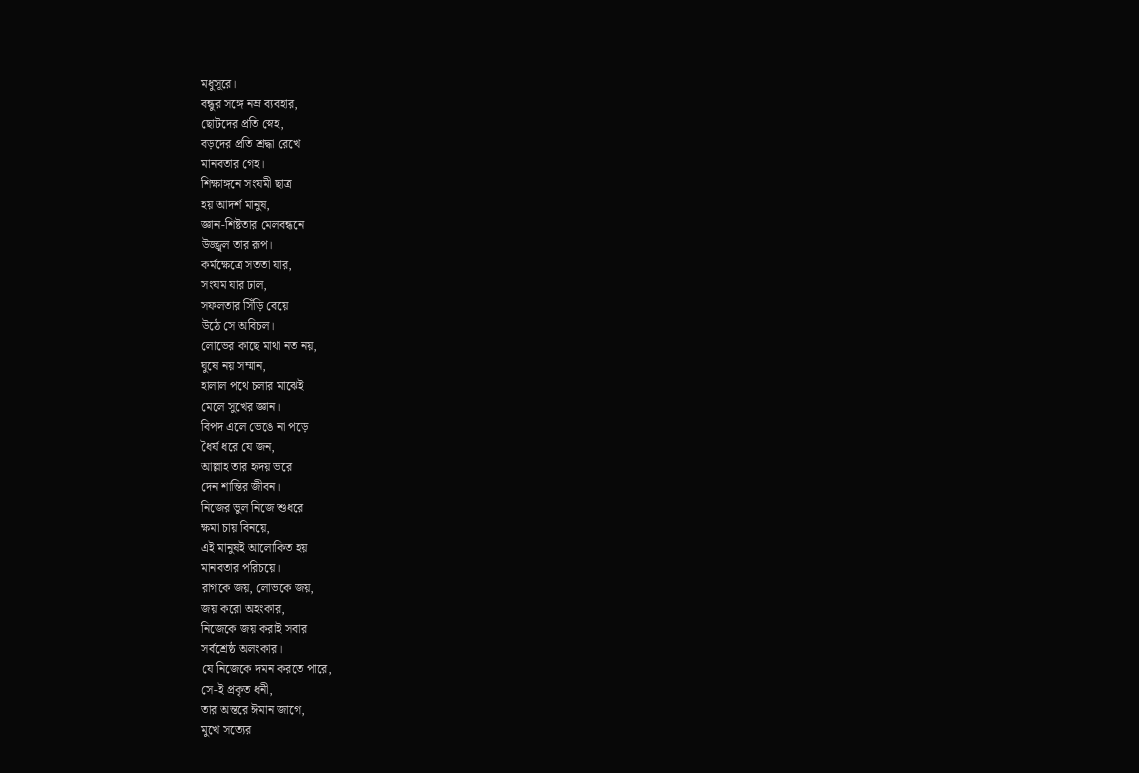মধুসূরে।
বন্ধুর সঙ্গে নম্র ব্যবহার,
ছোটদের প্রতি স্নেহ,
বড়দের প্রতি শ্রদ্ধা রেখে
মানবতার গেহ।
শিক্ষাঙ্গনে সংযমী ছাত্র
হয় আদর্শ মানুষ,
জ্ঞান-শিষ্টতার মেলবন্ধনে
উজ্জ্বল তার রূপ।
কর্মক্ষেত্রে সততা যার,
সংযম যার ঢাল,
সফলতার সিঁড়ি বেয়ে
উঠে সে অবিচল।
লোভের কাছে মাথা নত নয়,
ঘুষে নয় সম্মান,
হালাল পথে চলার মাঝেই
মেলে সুখের জ্ঞান।
বিপদ এলে ভেঙে না পড়ে
ধৈর্য ধরে যে জন,
আল্লাহ তার হৃদয় ভরে
দেন শান্তির জীবন।
নিজের ভুল নিজে শুধরে
ক্ষমা চায় বিনয়ে,
এই মানুষই আলোকিত হয়
মানবতার পরিচয়ে।
রাগকে জয়, লোভকে জয়,
জয় করো অহংকার,
নিজেকে জয় করাই সবার
সর্বশ্রেষ্ঠ অলংকার।
যে নিজেকে দমন করতে পারে,
সে-ই প্রকৃত ধনী,
তার অন্তরে ঈমান জাগে,
মুখে সত্যের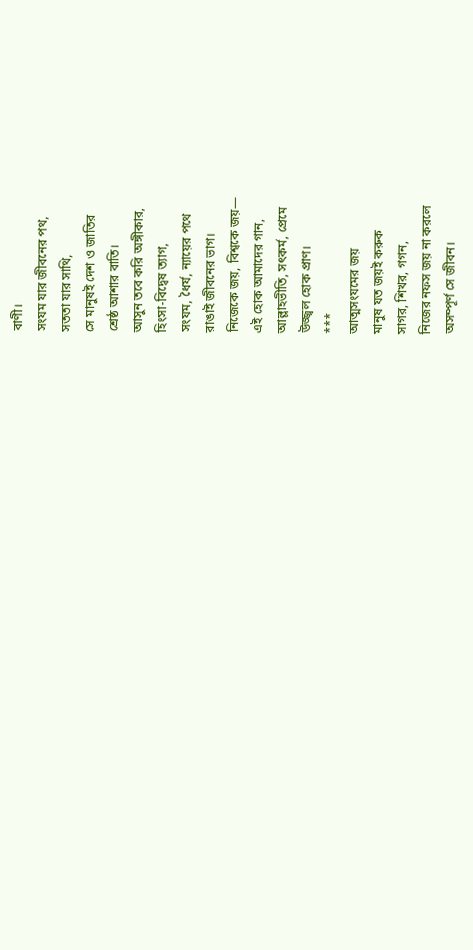বাণী।
সংযম যার জীবনের পথ,
সততা যার সাথি,
সে মানুষই দেশ ও জাতির
শ্রেষ্ঠ আশার বাতি।
আসুন তবে করি অঙ্গীকার,
হিংসা-বিদ্বেষ ত্যাগ,
সংযম, ধৈর্য, ন্যায়ের পথে
রাঙাই জীবনের ভাগ।
নিজেকে জয়, বিশ্বকে জয়—
এই হোক আমাদের গান,
আল্লাহভীতি, সৎকর্ম, প্রেমে
উজ্জ্বল হোক প্রাণ।
***
আত্মসংযমের জয়
মানুষ যত জয়ই করুক
সাগর, শিখর, গগন,
নিজের নফস জয় না করলে
অসম্পূর্ণ সে জীবন।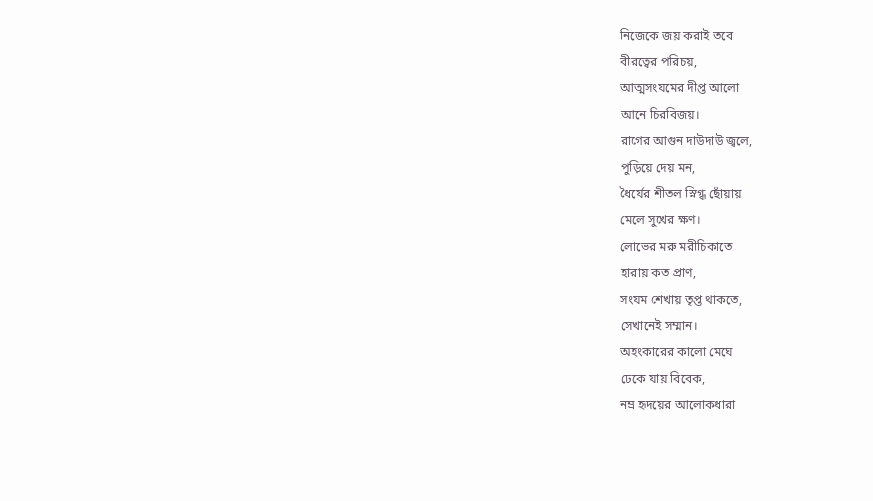নিজেকে জয় করাই তবে
বীরত্বের পরিচয়,
আত্মসংযমের দীপ্ত আলো
আনে চিরবিজয়।
রাগের আগুন দাউদাউ জ্বলে,
পুড়িয়ে দেয় মন,
ধৈর্যের শীতল স্নিগ্ধ ছোঁয়ায়
মেলে সুখের ক্ষণ।
লোভের মরু মরীচিকাতে
হারায় কত প্রাণ,
সংযম শেখায় তৃপ্ত থাকতে,
সেখানেই সম্মান।
অহংকারের কালো মেঘে
ঢেকে যায় বিবেক,
নম্র হৃদয়ের আলোকধারা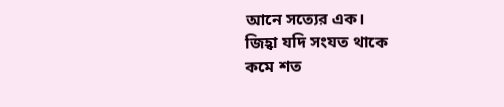আনে সত্যের এক।
জিহ্বা যদি সংযত থাকে
কমে শত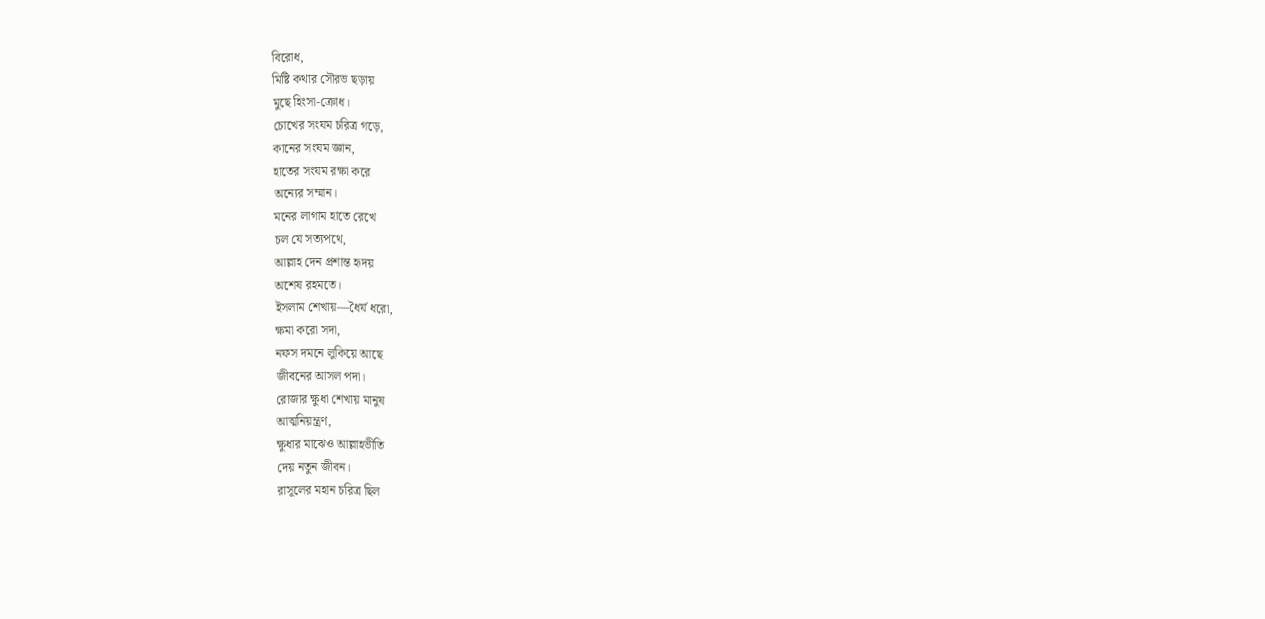বিরোধ,
মিষ্টি কথার সৌরভ ছড়ায়
মুছে হিংসা-ক্রোধ।
চোখের সংযম চরিত্র গড়ে,
কানের সংযম জ্ঞান,
হাতের সংযম রক্ষা করে
অন্যের সম্মান।
মনের লাগাম হাতে রেখে
চল যে সত্যপথে,
আল্লাহ দেন প্রশান্ত হৃদয়
অশেষ রহমতে।
ইসলাম শেখায়—ধৈর্য ধরো,
ক্ষমা করো সদা,
নফস দমনে লুকিয়ে আছে
জীবনের আসল পদা।
রোজার ক্ষুধা শেখায় মানুষ
আত্মনিয়ন্ত্রণ,
ক্ষুধার মাঝেও আল্লাহভীতি
দেয় নতুন জীবন।
রাসূলের মহান চরিত্র ছিল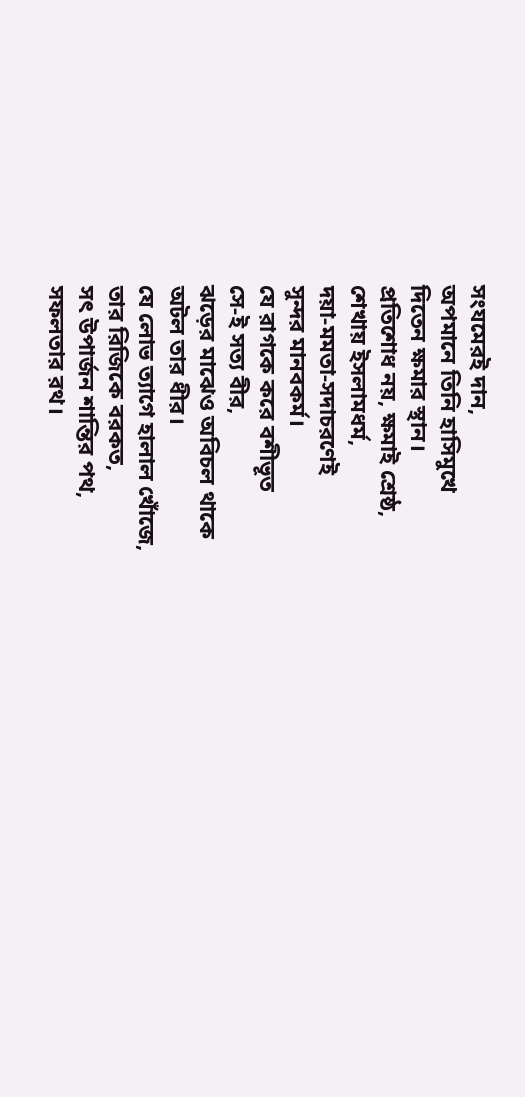সংযমেরই দান,
অপমানে তিনি হাসিমুখে
দিতেন ক্ষমার স্থান।
প্রতিশোধ নয়, ক্ষমাই শ্রেষ্ঠ,
শেখায় ইসলামধর্ম,
দয়া-মমতা-সদাচরণেই
সুন্দর মানবকর্ম।
যে রাগকে করে বশীভূত
সে-ই সত্য বীর,
ঝড়ের মাঝেও অবিচল থাকে
অটল তার ধীর।
যে লোভ ত্যাগে হালাল খোঁজে,
তার রিজিকে বরকত,
সৎ উপার্জন শান্তির পথ,
সফলতার রথ।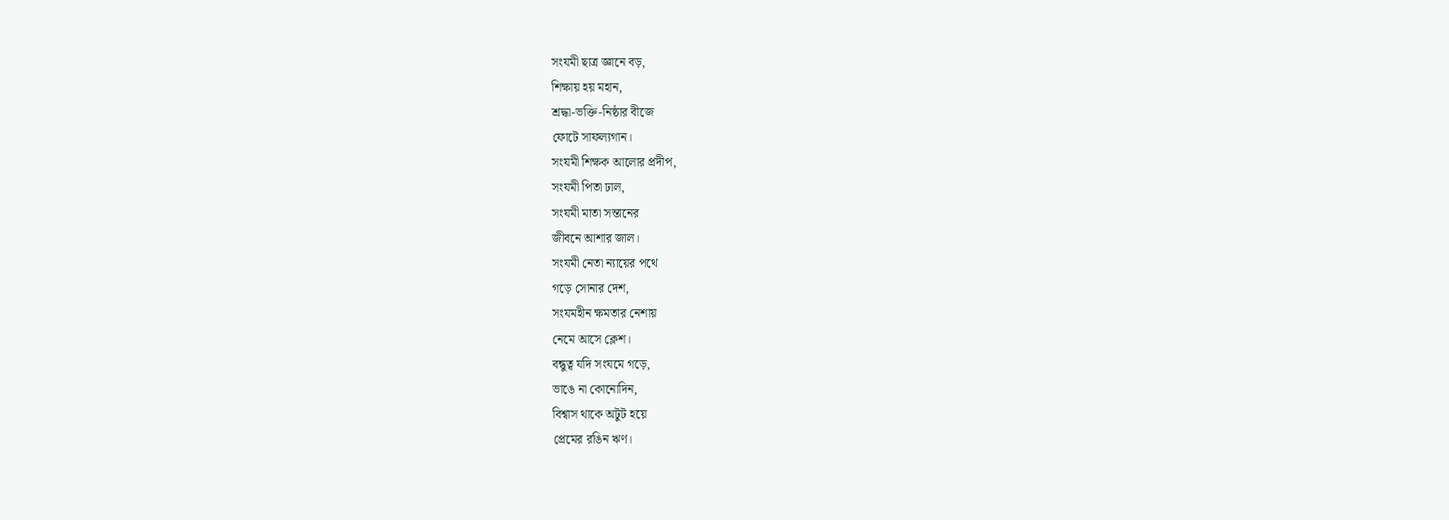সংযমী ছাত্র জ্ঞানে বড়,
শিক্ষায় হয় মহান,
শ্রদ্ধা-ভক্তি-নিষ্ঠার বীজে
ফোটে সাফল্যগান।
সংযমী শিক্ষক আলোর প্রদীপ,
সংযমী পিতা ঢাল,
সংযমী মাতা সন্তানের
জীবনে আশার জাল।
সংযমী নেতা ন্যায়ের পথে
গড়ে সোনার দেশ,
সংযমহীন ক্ষমতার নেশায়
নেমে আসে ক্লেশ।
বন্ধুত্ব যদি সংযমে গড়ে,
ভাঙে না কোনোদিন,
বিশ্বাস থাকে অটুট হয়ে
প্রেমের রঙিন ঋণ।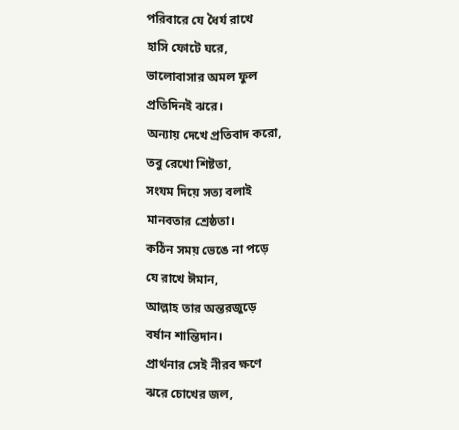পরিবারে যে ধৈর্য রাখে
হাসি ফোটে ঘরে,
ভালোবাসার অমল ফুল
প্রতিদিনই ঝরে।
অন্যায় দেখে প্রতিবাদ করো,
তবু রেখো শিষ্টতা,
সংযম দিয়ে সত্য বলাই
মানবতার শ্রেষ্ঠতা।
কঠিন সময় ভেঙে না পড়ে
যে রাখে ঈমান,
আল্লাহ তার অন্তরজুড়ে
বর্ষান শান্তিদান।
প্রার্থনার সেই নীরব ক্ষণে
ঝরে চোখের জল,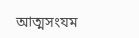আত্মসংযম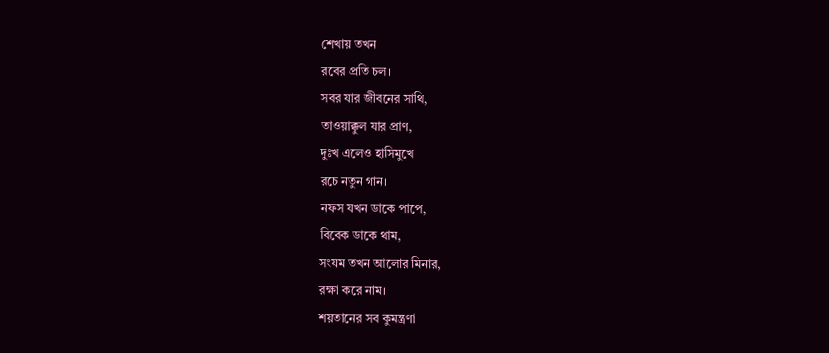শেখায় তখন
রবের প্রতি চল।
সবর যার জীবনের সাথি,
তাওয়াক্কুল যার প্রাণ,
দুঃখ এলেও হাসিমুখে
রচে নতুন গান।
নফস যখন ডাকে পাপে,
বিবেক ডাকে থাম,
সংযম তখন আলোর মিনার,
রক্ষা করে নাম।
শয়তানের সব কুমন্ত্রণা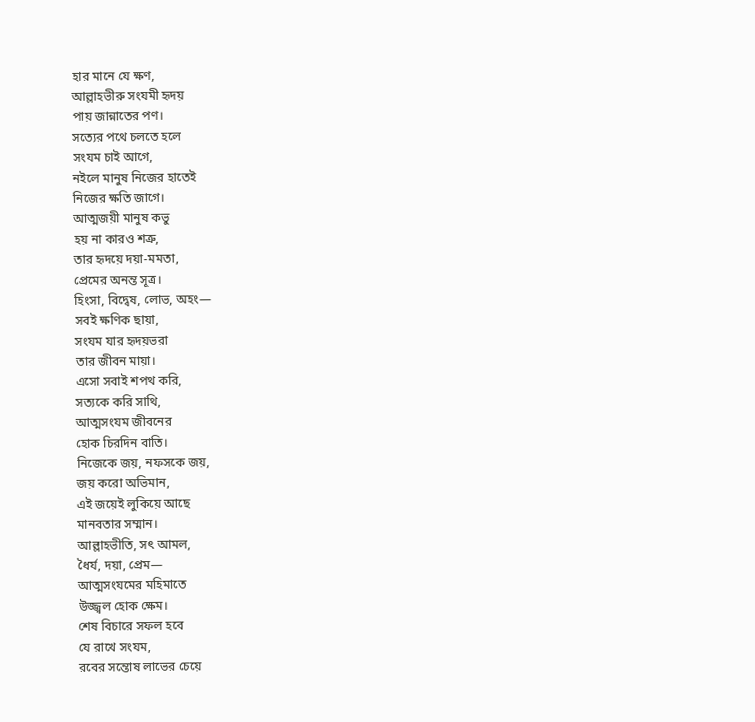হার মানে যে ক্ষণ,
আল্লাহভীরু সংযমী হৃদয়
পায় জান্নাতের পণ।
সত্যের পথে চলতে হলে
সংযম চাই আগে,
নইলে মানুষ নিজের হাতেই
নিজের ক্ষতি জাগে।
আত্মজয়ী মানুষ কভু
হয় না কারও শত্রু,
তার হৃদয়ে দয়া-মমতা,
প্রেমের অনন্ত সূত্র।
হিংসা, বিদ্বেষ, লোভ, অহং—
সবই ক্ষণিক ছায়া,
সংযম যার হৃদয়ভরা
তার জীবন মায়া।
এসো সবাই শপথ করি,
সত্যকে করি সাথি,
আত্মসংযম জীবনের
হোক চিরদিন বাতি।
নিজেকে জয়, নফসকে জয়,
জয় করো অভিমান,
এই জয়েই লুকিয়ে আছে
মানবতার সম্মান।
আল্লাহভীতি, সৎ আমল,
ধৈর্য, দয়া, প্রেম—
আত্মসংযমের মহিমাতে
উজ্জ্বল হোক ক্ষেম।
শেষ বিচারে সফল হবে
যে রাখে সংযম,
রবের সন্তোষ লাভের চেয়ে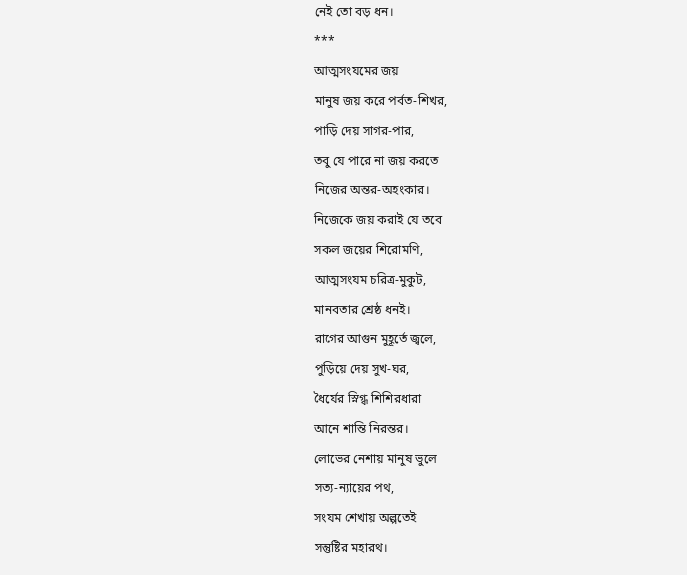নেই তো বড় ধন।
***
আত্মসংযমের জয়
মানুষ জয় করে পর্বত-শিখর,
পাড়ি দেয় সাগর-পার,
তবু যে পারে না জয় করতে
নিজের অন্তর-অহংকার।
নিজেকে জয় করাই যে তবে
সকল জয়ের শিরোমণি,
আত্মসংযম চরিত্র-মুকুট,
মানবতার শ্রেষ্ঠ ধনই।
রাগের আগুন মুহূর্তে জ্বলে,
পুড়িয়ে দেয় সুখ-ঘর,
ধৈর্যের স্নিগ্ধ শিশিরধারা
আনে শান্তি নিরন্তর।
লোভের নেশায় মানুষ ভুলে
সত্য-ন্যায়ের পথ,
সংযম শেখায় অল্পতেই
সন্তুষ্টির মহারথ।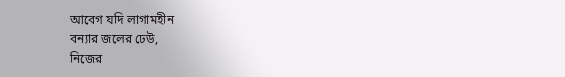আবেগ যদি লাগামহীন
বন্যার জলের ঢেউ,
নিজের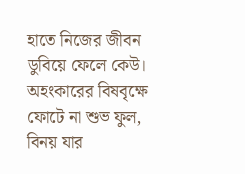হাতে নিজের জীবন
ডুবিয়ে ফেলে কেউ।
অহংকারের বিষবৃক্ষে
ফোটে না শুভ ফুল,
বিনয় যার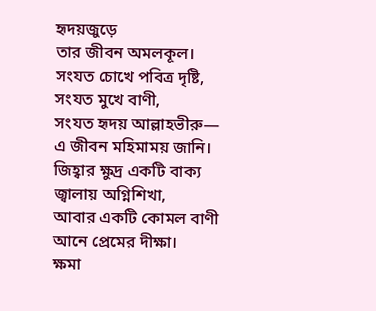হৃদয়জুড়ে
তার জীবন অমলকূল।
সংযত চোখে পবিত্র দৃষ্টি,
সংযত মুখে বাণী,
সংযত হৃদয় আল্লাহভীরু—
এ জীবন মহিমাময় জানি।
জিহ্বার ক্ষুদ্র একটি বাক্য
জ্বালায় অগ্নিশিখা,
আবার একটি কোমল বাণী
আনে প্রেমের দীক্ষা।
ক্ষমা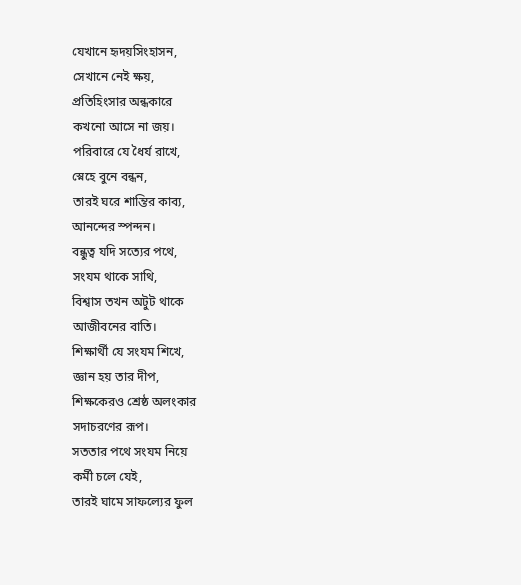যেখানে হৃদয়সিংহাসন,
সেখানে নেই ক্ষয়,
প্রতিহিংসার অন্ধকারে
কখনো আসে না জয়।
পরিবারে যে ধৈর্য রাখে,
স্নেহে বুনে বন্ধন,
তারই ঘরে শান্তির কাব্য,
আনন্দের স্পন্দন।
বন্ধুত্ব যদি সত্যের পথে,
সংযম থাকে সাথি,
বিশ্বাস তখন অটুট থাকে
আজীবনের বাতি।
শিক্ষার্থী যে সংযম শিখে,
জ্ঞান হয় তার দীপ,
শিক্ষকেরও শ্রেষ্ঠ অলংকার
সদাচরণের রূপ।
সততার পথে সংযম নিয়ে
কর্মী চলে যেই,
তারই ঘামে সাফল্যের ফুল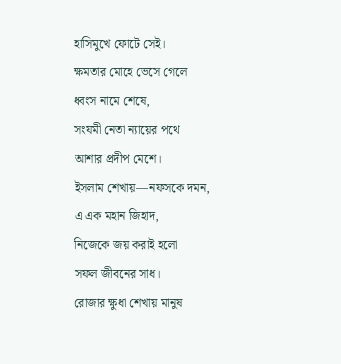হাসিমুখে ফোটে সেই।
ক্ষমতার মোহে ভেসে গেলে
ধ্বংস নামে শেষে,
সংযমী নেতা ন্যায়ের পথে
আশার প্রদীপ মেশে।
ইসলাম শেখায়—নফসকে দমন,
এ এক মহান জিহাদ,
নিজেকে জয় করাই হলো
সফল জীবনের সাধ।
রোজার ক্ষুধা শেখায় মানুষ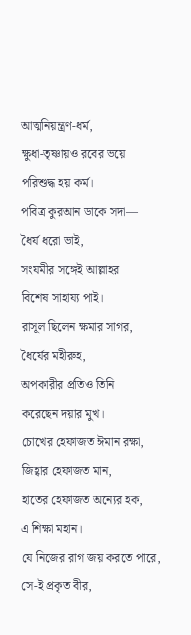আত্মনিয়ন্ত্রণ-ধর্ম,
ক্ষুধা-তৃষ্ণায়ও রবের ভয়ে
পরিশুদ্ধ হয় কর্ম।
পবিত্র কুরআন ডাকে সদা—
ধৈর্য ধরো ভাই,
সংযমীর সঙ্গেই আল্লাহর
বিশেষ সাহায্য পাই।
রাসূল ছিলেন ক্ষমার সাগর,
ধৈর্যের মহীরুহ,
অপকারীর প্রতিও তিনি
করেছেন দয়ার মুখ।
চোখের হেফাজত ঈমান রক্ষা,
জিহ্বার হেফাজত মান,
হাতের হেফাজত অন্যের হক,
এ শিক্ষা মহান।
যে নিজের রাগ জয় করতে পারে,
সে-ই প্রকৃত বীর,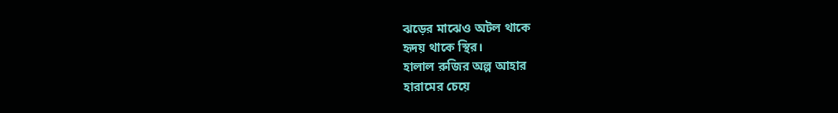ঝড়ের মাঝেও অটল থাকে
হৃদয় থাকে স্থির।
হালাল রুজির অল্প আহার
হারামের চেয়ে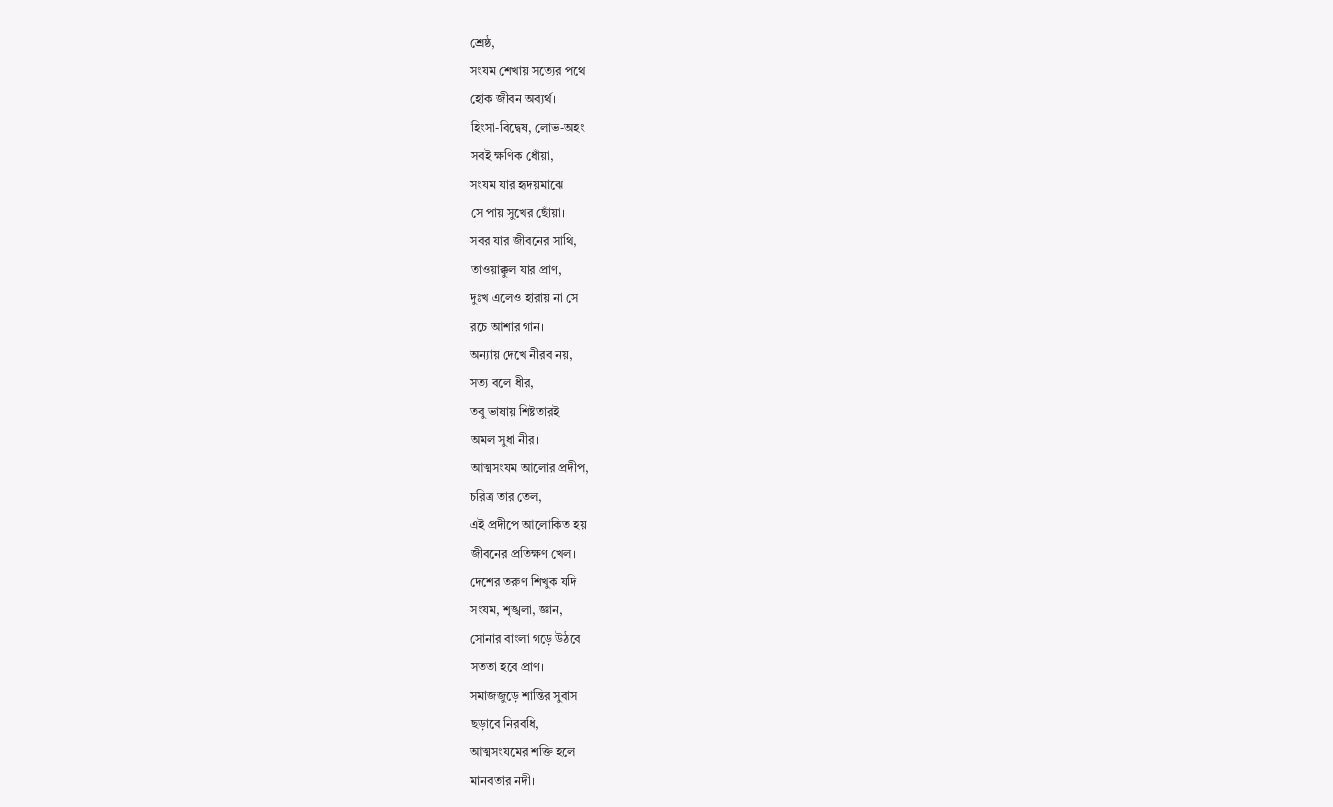শ্রেষ্ঠ,
সংযম শেখায় সত্যের পথে
হোক জীবন অব্যর্থ।
হিংসা-বিদ্বেষ, লোভ-অহং
সবই ক্ষণিক ধোঁয়া,
সংযম যার হৃদয়মাঝে
সে পায় সুখের ছোঁয়া।
সবর যার জীবনের সাথি,
তাওয়াক্কুল যার প্রাণ,
দুঃখ এলেও হারায় না সে
রচে আশার গান।
অন্যায় দেখে নীরব নয়,
সত্য বলে ধীর,
তবু ভাষায় শিষ্টতারই
অমল সুধা নীর।
আত্মসংযম আলোর প্রদীপ,
চরিত্র তার তেল,
এই প্রদীপে আলোকিত হয়
জীবনের প্রতিক্ষণ খেল।
দেশের তরুণ শিখুক যদি
সংযম, শৃঙ্খলা, জ্ঞান,
সোনার বাংলা গড়ে উঠবে
সততা হবে প্রাণ।
সমাজজুড়ে শান্তির সুবাস
ছড়াবে নিরবধি,
আত্মসংযমের শক্তি হলে
মানবতার নদী।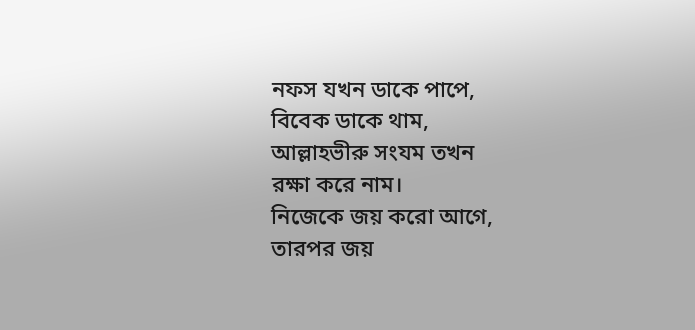নফস যখন ডাকে পাপে,
বিবেক ডাকে থাম,
আল্লাহভীরু সংযম তখন
রক্ষা করে নাম।
নিজেকে জয় করো আগে,
তারপর জয়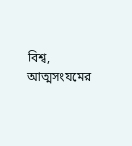বিশ্ব,
আত্মসংযমের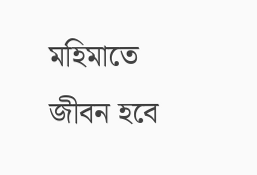মহিমাতে
জীবন হবে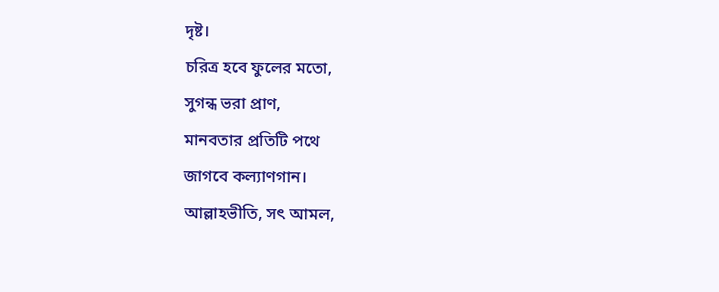দৃষ্ট।
চরিত্র হবে ফুলের মতো,
সুগন্ধ ভরা প্রাণ,
মানবতার প্রতিটি পথে
জাগবে কল্যাণগান।
আল্লাহভীতি, সৎ আমল,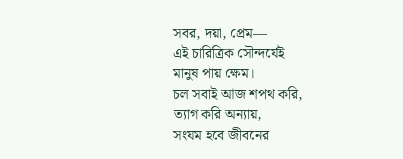সবর, দয়া, প্রেম—
এই চারিত্রিক সৌন্দর্যেই
মানুষ পায় ক্ষেম।
চল সবাই আজ শপথ করি,
ত্যাগ করি অন্যায়,
সংযম হবে জীবনের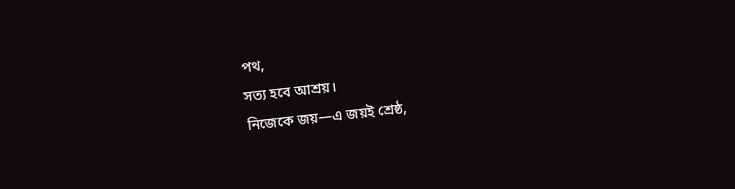পথ,
সত্য হবে আশ্রয়।
নিজেকে জয়—এ জয়ই শ্রেষ্ঠ,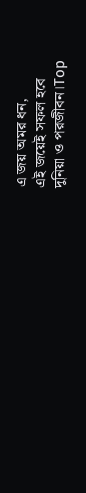এ জয় অমর ধন,
এই জয়েই সফল হবে
দুনিয়া ও পরজীবন।Top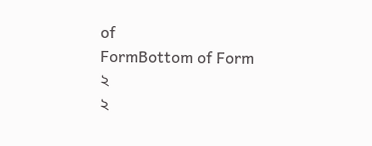of
FormBottom of Form
২
২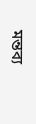মন্তব্য